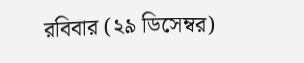রবিবার (২৯ ডিসেম্বর)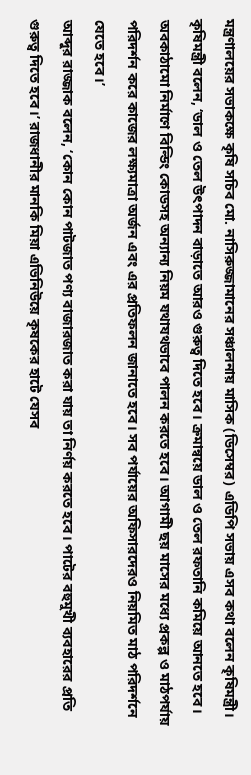মন্ত্রণালয়ের সভাকক্ষে কৃষি সচিব মো. নাসিরুজ্জামানের সঞ্চালনায় মাসিক (ডিসেম্বর) এডিপি সভায় এসব কথা বলেন কৃষিমন্ত্রী।
কৃষিমন্ত্রী বলেন, ‘ডাল ও তেল উৎপাদন বাড়াতে আরও গুরুত্ব দিতে হবে। ক্রমান্বয়ে ডাল ও তেল রফতানি কমিয়ে আনতে হবে। অবকাঠামো নির্মাণে বিল্ডিং কোডসহ অন্যান্য নিয়ম যথাযথভাবে পালন করতে হবে। আগামী ছয় মাসের মধ্যে প্রকল্প ও মাঠপর্যায় পরিদর্শন করে কাজের লক্ষ্যমাত্রা অর্জন এবং এর প্রতিফলন জানাতে হবে। সব পর্যায়ের অফিসারদেরও নিয়মিত মাঠ পরিদর্শনে যেতে হবে।’
আব্দুর রাজ্জাক বলেন, ‘কোন কোন পাটজাত পণ্য বাজারজাত করা যায় তা নির্ণয় করতে হবে। পাটের বহুমুখী ব্যবহারের প্রতি গুরুত্ব দিতে হবে।’ রাজধানীর মানকি মিয়া এভিনিউয়ে কৃষকের হাটে যেসব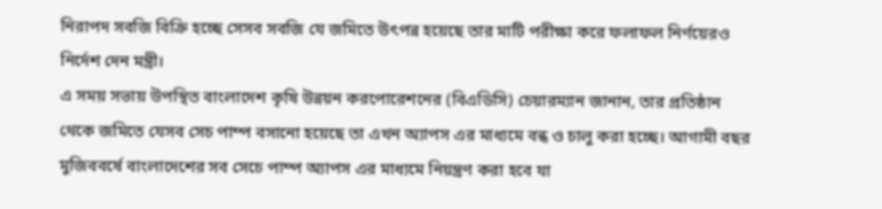নিরাপদ সবজি বিক্রি হচ্ছে সেসব সবজি যে জমিতে উৎপন্ন হয়েছে তার মাটি পরীক্ষা করে ফলাফল নির্ণয়েরও নির্দেশ দেন মন্ত্রী।
এ সময় সভায় উপস্থিত বাংলাদেশ কৃষি উন্নয়ন করপোরেশনের (বিএডিসি) চেয়ারম্যান জানান, তার প্রতিষ্ঠান থেকে জমিতে যেসব সেচ পাম্প বসানো হয়েছে তা এখন অ্যাপস এর মাধ্যমে বন্ধ ও চালু করা হচ্ছে। আগামী বছর মুজিববর্ষে বাংলাদেশের সব সেচে পাম্প অ্যাপস এর মাধ্যমে নিয়ন্ত্রণ করা হবে যা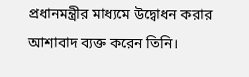প্রধানমন্ত্রীর মাধ্যমে উদ্বোধন করার আশাবাদ ব্যক্ত করেন তিনি।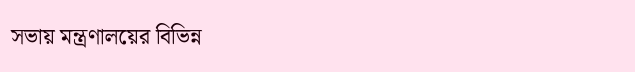সভায় মন্ত্রণালয়ের বিভিন্ন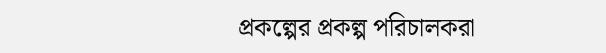প্রকল্পের প্রকল্প পরিচালকরা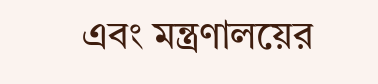এবং মন্ত্রণালয়ের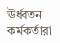ঊর্ধ্বতন কর্মকর্তারা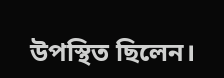উপস্থিত ছিলেন।